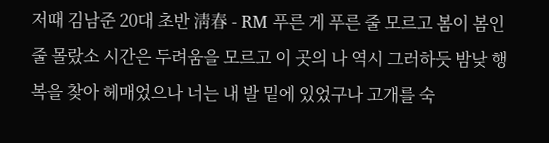저때 김남준 20대 초반 淸春 - RM 푸른 게 푸른 줄 모르고 봄이 봄인 줄 몰랐소 시간은 두려움을 모르고 이 곳의 나 역시 그러하듯 밤낮 행복을 찾아 헤매었으나 너는 내 발 밑에 있었구나 고개를 숙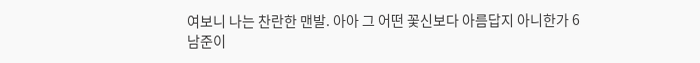여보니 나는 찬란한 맨발. 아아 그 어떤 꽃신보다 아름답지 아니한가 6
남준이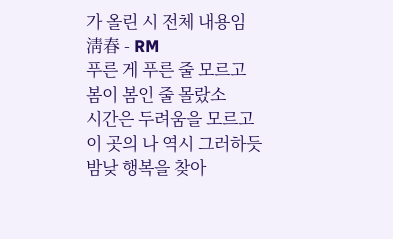가 올린 시 전체 내용임
淸春 - RM
푸른 게 푸른 줄 모르고
봄이 봄인 줄 몰랐소
시간은 두려움을 모르고
이 곳의 나 역시 그러하듯
밤낮 행복을 찾아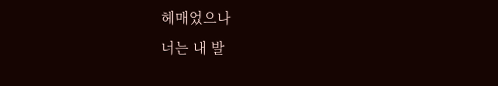헤매었으나
너는 내 발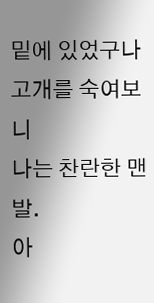밑에 있었구나
고개를 숙여보니
나는 찬란한 맨발.
아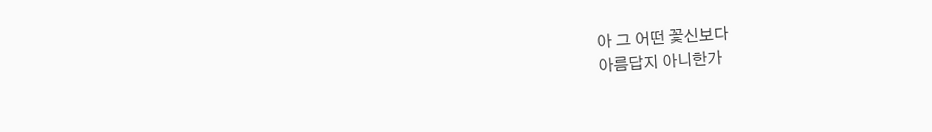아 그 어떤 꽃신보다
아름답지 아니한가